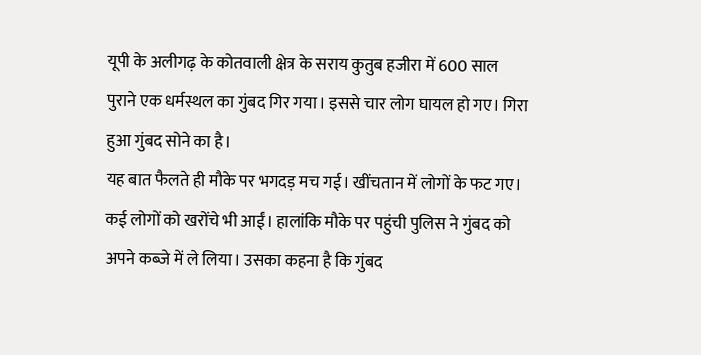यूपी के अलीगढ़ के कोतवाली क्षेत्र के सराय कुतुब हजीरा में 600 साल पुराने एक धर्मस्थल का गुंबद गिर गया। इससे चार लोग घायल हो गए। गिरा हुआ गुंबद सोने का है।
यह बात फैलते ही मौके पर भगदड़ मच गई। खींचतान में लोगों के फट गए। कई लोगों को खरोंचे भी आईं। हालांकि मौके पर पहुंची पुलिस ने गुंबद को अपने कब्जे में ले लिया। उसका कहना है कि गुंबद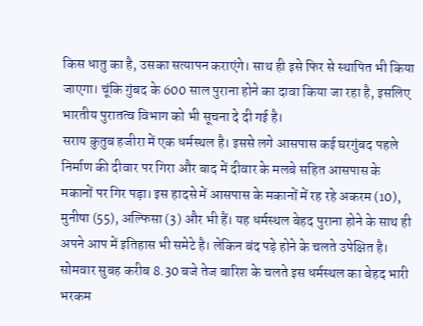किस धातु का है, उसका सत्यापन कराएंगे। साथ ही इसे फिर से स्थापित भी किया जाएगा। चूंकि गुंबद के 600 साल पुराना होने का दावा किया जा रहा है, इसलिए भारतीय पुरातत्व विभाग को भी सूचना दे दी गई है।
सराय कुतुब हजीरा में एक धर्मस्थल है। इससे लगे आसपास कई घरगुंबद पहले निर्माण की दीवार पर गिरा और बाद में दीवार के मलबे सहित आसपास के मकानों पर गिर पड़ा। इस हादसे में आसपास के मकानों में रह रहे अकरम (10), मुनीषा (55), अल्फिसा (3) और भी हैं। यह धर्मस्थल बेहद पुराना होने के साथ ही अपने आप में इतिहास भी समेटे है। लेकिन बंद पड़े होने के चलते उपेक्षित है।
सोमवार सुबह करीब 8.30 बजे तेज बारिश के चलते इस धर्मस्थल का बेहद भारी भरकम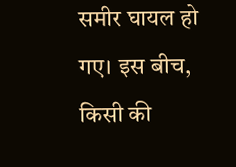समीर घायल हो गए। इस बीच, किसी की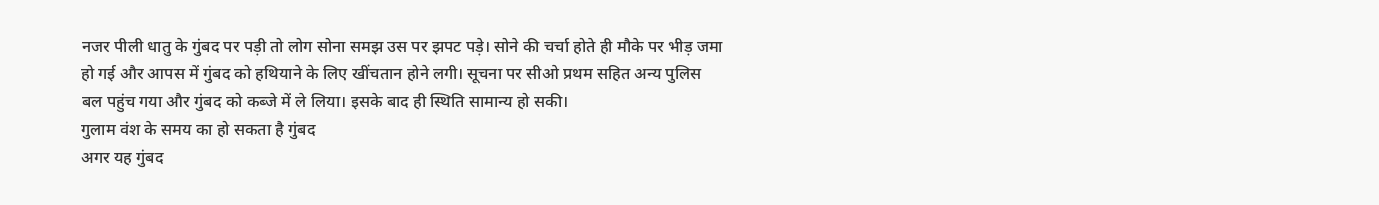नजर पीली धातु के गुंबद पर पड़ी तो लोग सोना समझ उस पर झपट पड़े। सोने की चर्चा होते ही मौके पर भीड़ जमा हो गई और आपस में गुंबद को हथियाने के लिए खींचतान होने लगी। सूचना पर सीओ प्रथम सहित अन्य पुलिस बल पहुंच गया और गुंबद को कब्जे में ले लिया। इसके बाद ही स्थिति सामान्य हो सकी।
गुलाम वंश के समय का हो सकता है गुंबद
अगर यह गुंबद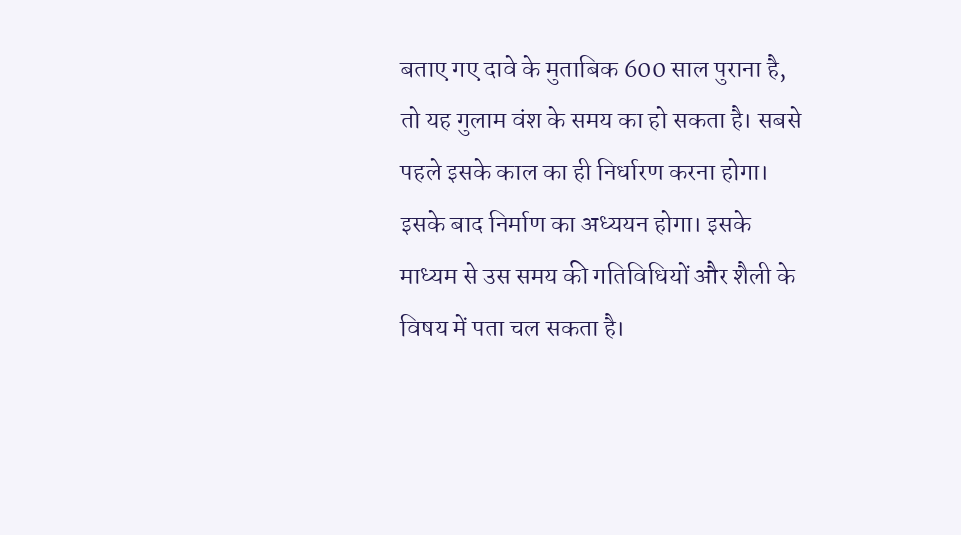बताए गए दावे के मुताबिक 600 साल पुराना है, तो यह गुलाम वंश के समय का हो सकता है। सबसे पहले इसके काल का ही निर्धारण करना होगा। इसके बाद निर्माण का अध्ययन होगा। इसके माध्यम से उस समय की गतिविधियों और शैली के विषय में पता चल सकता है।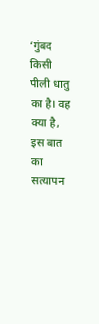‘गुंबद किसी पीली धातु का है। वह क्या है, इस बात का सत्यापन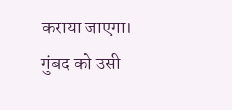कराया जाएगा। गुंबद को उसी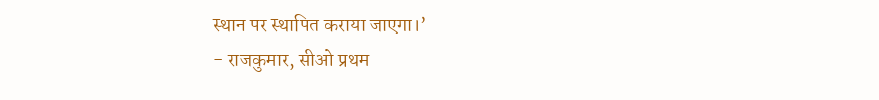स्थान पर स्थापित कराया जाएगा।’
- राजकुमार, सीओ प्रथम